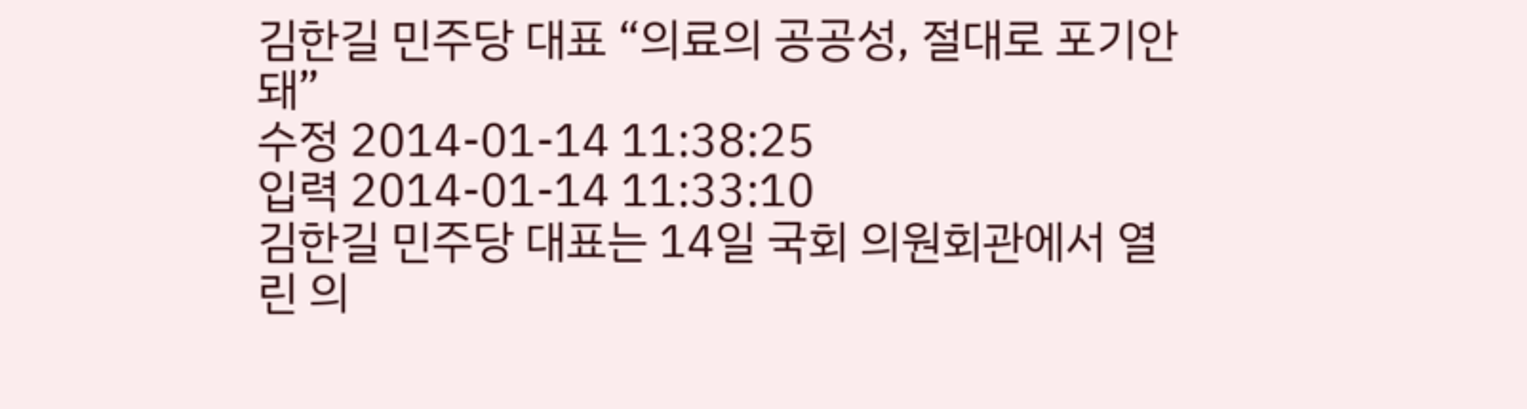김한길 민주당 대표 “의료의 공공성, 절대로 포기안돼”
수정 2014-01-14 11:38:25
입력 2014-01-14 11:33:10
김한길 민주당 대표는 14일 국회 의원회관에서 열린 의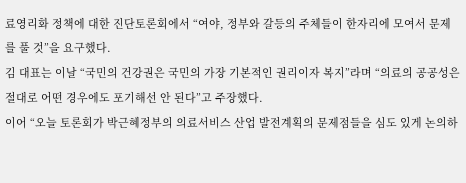료영리화 정책에 대한 진단토론회에서 “여야, 정부와 갈등의 주체들이 한자리에 모여서 문제를 풀 것”을 요구했다.
김 대표는 이날 “국민의 건강권은 국민의 가장 기본적인 권리이자 복지”라며 “의료의 공공성은 절대로 어떤 경우에도 포기해선 안 된다”고 주장했다.
이어 “오늘 토론회가 박근혜정부의 의료서비스 산업 발전계획의 문제점들을 심도 있게 논의하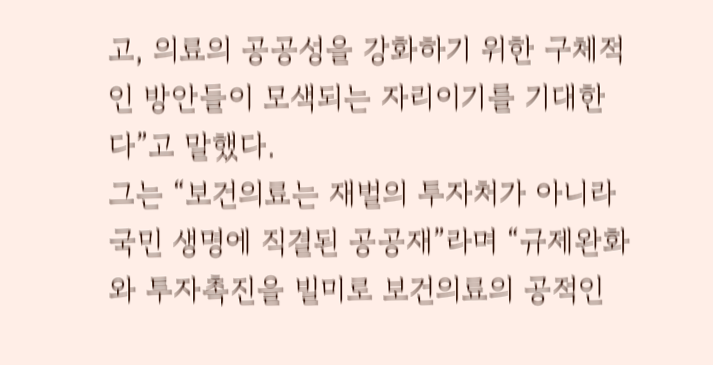고, 의료의 공공성을 강화하기 위한 구체적인 방안들이 모색되는 자리이기를 기대한다”고 말했다.
그는 “보건의료는 재벌의 투자처가 아니라 국민 생명에 직결된 공공재”라며 “규제완화와 투자촉진을 빌미로 보건의료의 공적인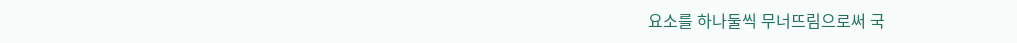요소를 하나둘씩 무너뜨림으로써 국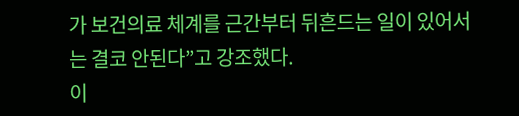가 보건의료 체계를 근간부터 뒤흔드는 일이 있어서는 결코 안된다”고 강조했다.
이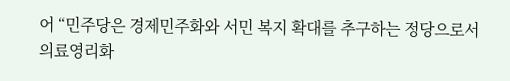어 “민주당은 경제민주화와 서민 복지 확대를 추구하는 정당으로서 의료영리화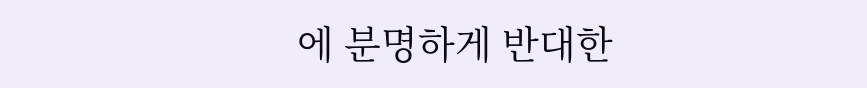에 분명하게 반대한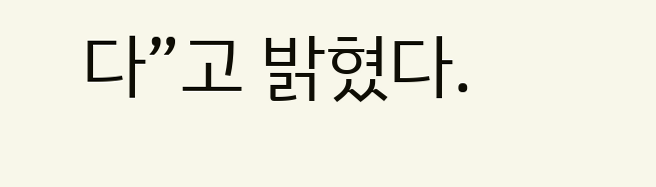다”고 밝혔다.